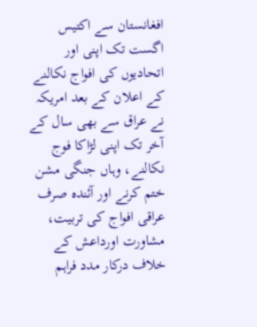افغانستان سے اکتیس اگست تک اپنی اور اتحادیوں کی افواج نکالنے کے اعلان کے بعد امریکہ نے عراق سے بھی سال کے آخر تک اپنی لڑاکا فوج نکالنے، وہاں جنگی مشن ختم کرنے اور آئندہ صرف عراقی افواج کی تربیت، مشاورت اورداعش کے خلاف درکار مدد فراہم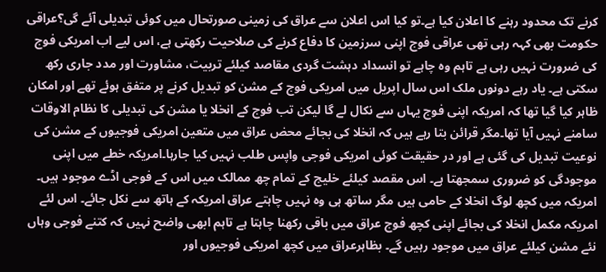کرنے تک محدود رہنے کا اعلان کیا ہے۔تو کیا اس اعلان سے عراق کی زمینی صورتحال میں کوئی تبدیلی آئے گی؟عراقی حکومت بھی کہہ رہی تھی عراقی فوج اپنی سرزمین کا دفاع کرنے کی صلاحیت رکھتی ہے، اس لیے اب امریکی فوج کی ضرورت نہیں رہی ہے تاہم وہ چاہے تو انسداد دہشت گردی مقاصد کیلئے تربیت، مشاورت اور مدد جاری رکھ سکتی ہے۔ یاد رہے دونوں ملک اس سال اپریل میں امریکی فوج کے مشن کو تبدیل کرنے پر متفق ہوئے تھے اور امکان ظاہر کیا گیا تھا کہ امریکہ اپنی فوج یہاں سے نکال لے گا لیکن تب فوج کے انخلا یا مشن کی تبدیلی کا نظام الاوقات سامنے نہیں آیا تھا۔مگر قرائن بتا رہے ہیں کہ انخلا کی بجائے محض عراق میں متعین امریکی فوجیوں کے مشن کی نوعیت تبدیل کی گئی ہے اور در حقیقت کوئی امریکی فوجی واپس طلب نہیں کیا جارہا۔امریکہ خطے میں اپنی موجودگی کو ضروری سمجھتا ہے۔ اس مقصد کیلئے خلیج کے تمام چھ ممالک میں اس کے فوجی اڈے موجود ہیں۔ امریکہ میں کچھ لوگ انخلا کے حامی ہیں مگر ساتھ ہی وہ نہیں چاہتے عراق امریکہ کے ہاتھ سے نکل جائے۔ اس لئے امریکہ مکمل انخلا کی بجائے اپنی کچھ فوج عراق میں باقی رکھنا چاہتا ہے تاہم ابھی واضح نہیں کہ کتنے فوجی وہاں نئے مشن کیلئے عراق میں موجود رہیں گے۔ بظاہرعراق میں کچھ امریکی فوجیوں اور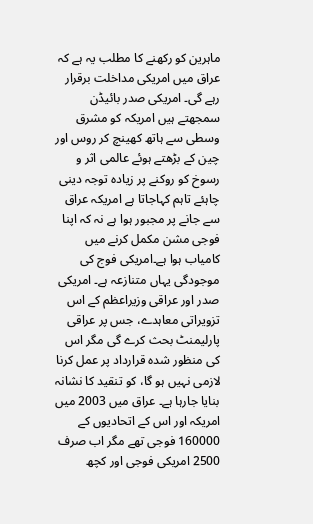ماہرین کو رکھنے کا مطلب یہ ہے کہ عراق میں امریکی مداخلت برقرار رہے گی۔ امریکی صدر بائیڈن سمجھتے ہیں امریکہ کو مشرق وسطی سے ہاتھ کھینچ کر روس اور چین کے بڑھتے ہوئے عالمی اثر و رسوخ کو روکنے پر زیادہ توجہ دینی چاہئے تاہم کہاجاتا ہے امریکہ عراق سے جانے پر مجبور ہوا ہے نہ کہ اپنا فوجی مشن مکمل کرنے میں کامیاب ہوا ہے۔امریکی فوج کی موجودگی یہاں متنازعہ ہے۔ امریکی صدر اور عراقی وزیراعظم کے اس تزویراتی معاہدے، جس پر عراقی پارلیمنٹ بحث کرے گی مگر اس کی منظور شدہ قرارداد پر عمل کرنا لازمی نہیں ہو گا، کو تنقید کا نشانہ بنایا جارہا ہے۔ عراق میں 2003 میں امریکہ اور اس کے اتحادیوں کے 160000 فوجی تھے مگر اب صرف 2500 امریکی فوجی اور کچھ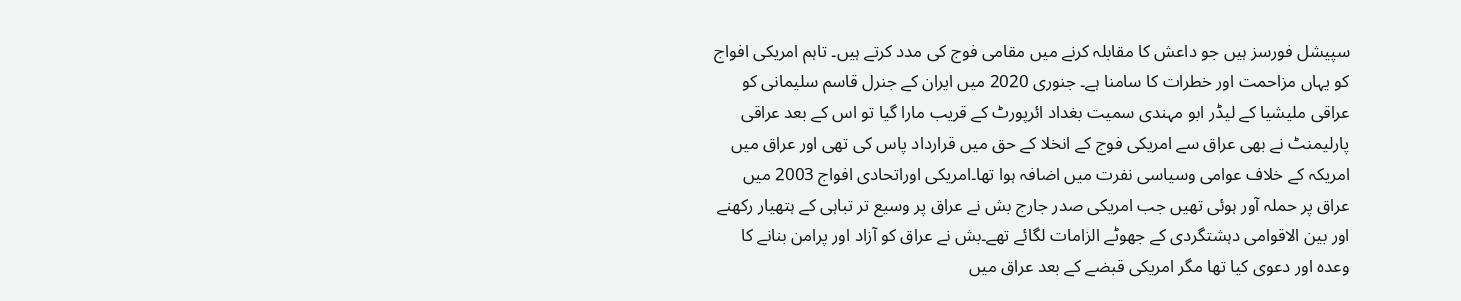سپیشل فورسز ہیں جو داعش کا مقابلہ کرنے میں مقامی فوج کی مدد کرتے ہیں۔ تاہم امریکی افواج کو یہاں مزاحمت اور خطرات کا سامنا ہے۔ جنوری 2020 میں ایران کے جنرل قاسم سلیمانی کو عراقی ملیشیا کے لیڈر ابو مہندی سمیت بغداد ائرپورٹ کے قریب مارا گیا تو اس کے بعد عراقی پارلیمنٹ نے بھی عراق سے امریکی فوج کے انخلا کے حق میں قرارداد پاس کی تھی اور عراق میں امریکہ کے خلاف عوامی وسیاسی نفرت میں اضافہ ہوا تھا۔امریکی اوراتحادی افواج 2003 میں عراق پر حملہ آور ہوئی تھیں جب امریکی صدر جارج بش نے عراق پر وسیع تر تباہی کے ہتھیار رکھنے اور بین الاقوامی دہشتگردی کے جھوٹے الزامات لگائے تھے۔بش نے عراق کو آزاد اور پرامن بنانے کا وعدہ اور دعوی کیا تھا مگر امریکی قبضے کے بعد عراق میں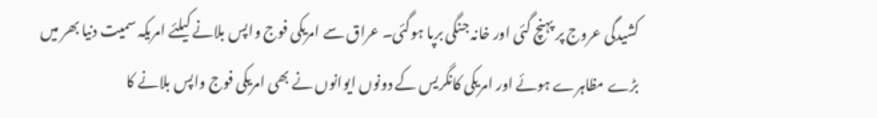کشیدگی عروج پر پہنچ گئی اور خانہ جنگی برپا ہوگئی۔ عراق سے امریکی فوج واپس بلانے کیلئے امریکہ سمیت دنیا بھر میں بڑے مظاہرے ہوئے اور امریکی کانگریس کے دونوں ایوانوں نے بھی امریکی فوج واپس بلانے کا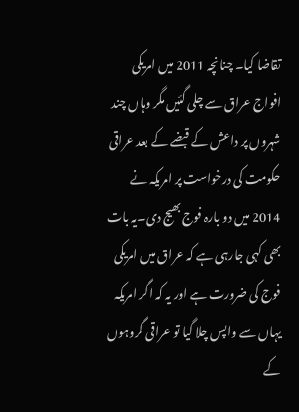تقاضا کیا۔ چنانچہ 2011 میں امریکی افواج عراق سے چلی گئیں مگر وہاں چند شہروں پر داعش کے قبضے کے بعد عراقی حکومت کی درخواست پر امریکہ نے 2014 میں دو بارہ فوج بھیج دی۔یہ بات بھی کہی جارہی ہے کہ عراق میں امریکی فوج کی ضرورت ہے اور یہ کہ اگر امریکہ یہاں سے واپس چلا گیا تو عراقی گروہوں کے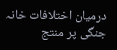درمیان اختلافات خانہ جنگی پر منتج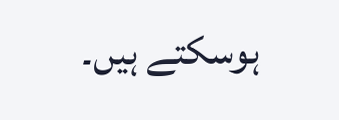ہوسکتے ہیں۔